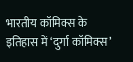भारतीय कॉमिक्स के इतिहास में ‘दुर्गा कॉमिक्स’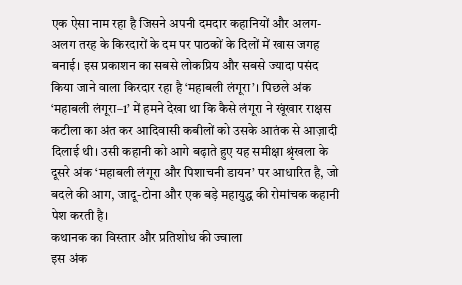एक ऐसा नाम रहा है जिसने अपनी दमदार कहानियों और अलग-अलग तरह के किरदारों के दम पर पाठकों के दिलों में खास जगह बनाई। इस प्रकाशन का सबसे लोकप्रिय और सबसे ज्यादा पसंद किया जाने वाला किरदार रहा है ‘महाबली लंगूरा’। पिछले अंक ‘महाबली लंगूरा–1’ में हमने देखा था कि कैसे लंगूरा ने खूंखार राक्षस कटीला का अंत कर आदिवासी कबीलों को उसके आतंक से आज़ादी दिलाई थी। उसी कहानी को आगे बढ़ाते हुए यह समीक्षा श्रृंखला के दूसरे अंक ‘महाबली लंगूरा और पिशाचनी डायन’ पर आधारित है, जो बदले की आग, जादू-टोना और एक बड़े महायुद्ध की रोमांचक कहानी पेश करती है।
कथानक का विस्तार और प्रतिशोध की ज्वाला
इस अंक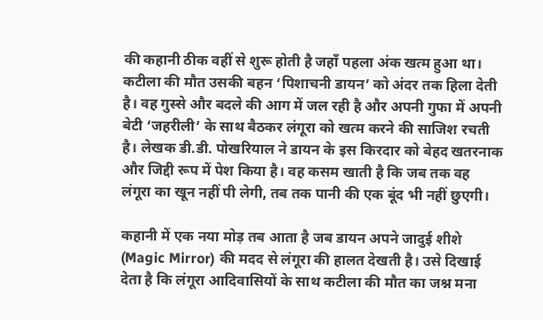की कहानी ठीक वहीं से शुरू होती है जहाँ पहला अंक खत्म हुआ था। कटीला की मौत उसकी बहन ‘पिशाचनी डायन’ को अंदर तक हिला देती है। वह गुस्से और बदले की आग में जल रही है और अपनी गुफा में अपनी बेटी ‘जहरीली’ के साथ बैठकर लंगूरा को खत्म करने की साजिश रचती है। लेखक डी.डी. पोखरियाल ने डायन के इस किरदार को बेहद खतरनाक और जिद्दी रूप में पेश किया है। वह कसम खाती है कि जब तक वह लंगूरा का खून नहीं पी लेगी, तब तक पानी की एक बूंद भी नहीं छुएगी।

कहानी में एक नया मोड़ तब आता है जब डायन अपने जादुई शीशे (Magic Mirror) की मदद से लंगूरा की हालत देखती है। उसे दिखाई देता है कि लंगूरा आदिवासियों के साथ कटीला की मौत का जश्न मना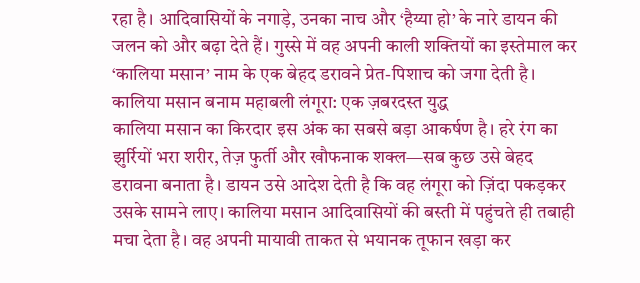रहा है। आदिवासियों के नगाड़े, उनका नाच और ‘हैय्या हो’ के नारे डायन की जलन को और बढ़ा देते हैं। गुस्से में वह अपनी काली शक्तियों का इस्तेमाल कर ‘कालिया मसान’ नाम के एक बेहद डरावने प्रेत-पिशाच को जगा देती है।
कालिया मसान बनाम महाबली लंगूरा: एक ज़बरदस्त युद्ध
कालिया मसान का किरदार इस अंक का सबसे बड़ा आकर्षण है। हरे रंग का झुर्रियों भरा शरीर, तेज़ फुर्ती और खौफनाक शक्ल—सब कुछ उसे बेहद डरावना बनाता है। डायन उसे आदेश देती है कि वह लंगूरा को ज़िंदा पकड़कर उसके सामने लाए। कालिया मसान आदिवासियों की बस्ती में पहुंचते ही तबाही मचा देता है। वह अपनी मायावी ताकत से भयानक तूफान खड़ा कर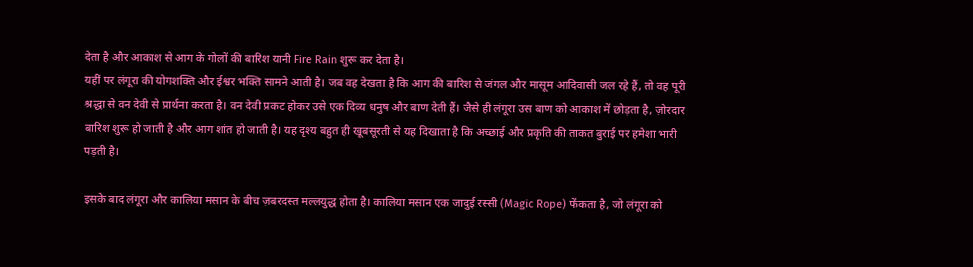देता है और आकाश से आग के गोलों की बारिश यानी Fire Rain शुरू कर देता है।
यहीं पर लंगूरा की योगशक्ति और ईश्वर भक्ति सामने आती है। जब वह देखता है कि आग की बारिश से जंगल और मासूम आदिवासी जल रहे हैं, तो वह पूरी श्रद्धा से वन देवी से प्रार्थना करता है। वन देवी प्रकट होकर उसे एक दिव्य धनुष और बाण देती हैं। जैसे ही लंगूरा उस बाण को आकाश में छोड़ता है, ज़ोरदार बारिश शुरू हो जाती है और आग शांत हो जाती है। यह दृश्य बहुत ही खूबसूरती से यह दिखाता है कि अच्छाई और प्रकृति की ताकत बुराई पर हमेशा भारी पड़ती है।

इसके बाद लंगूरा और कालिया मसान के बीच ज़बरदस्त मल्लयुद्ध होता है। कालिया मसान एक जादुई रस्सी (Magic Rope) फेंकता है, जो लंगूरा को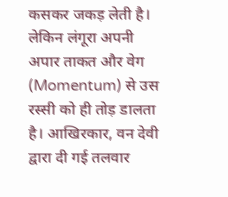कसकर जकड़ लेती है। लेकिन लंगूरा अपनी अपार ताकत और वेग (Momentum) से उस रस्सी को ही तोड़ डालता है। आखिरकार, वन देवी द्वारा दी गई तलवार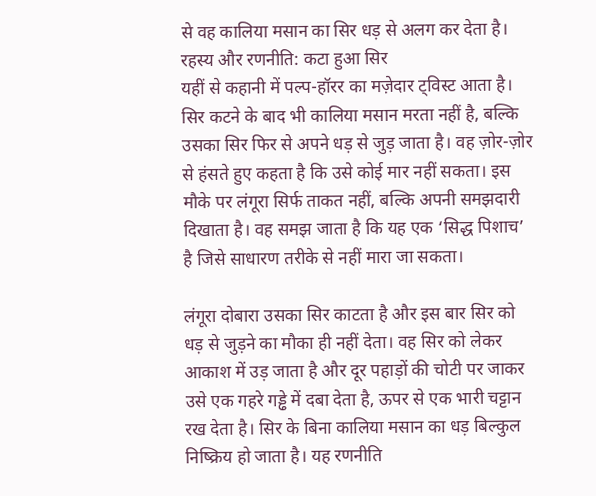से वह कालिया मसान का सिर धड़ से अलग कर देता है।
रहस्य और रणनीति: कटा हुआ सिर
यहीं से कहानी में पल्प-हॉरर का मज़ेदार ट्विस्ट आता है। सिर कटने के बाद भी कालिया मसान मरता नहीं है, बल्कि उसका सिर फिर से अपने धड़ से जुड़ जाता है। वह ज़ोर-ज़ोर से हंसते हुए कहता है कि उसे कोई मार नहीं सकता। इस मौके पर लंगूरा सिर्फ ताकत नहीं, बल्कि अपनी समझदारी दिखाता है। वह समझ जाता है कि यह एक ‘सिद्ध पिशाच’ है जिसे साधारण तरीके से नहीं मारा जा सकता।

लंगूरा दोबारा उसका सिर काटता है और इस बार सिर को धड़ से जुड़ने का मौका ही नहीं देता। वह सिर को लेकर आकाश में उड़ जाता है और दूर पहाड़ों की चोटी पर जाकर उसे एक गहरे गड्ढे में दबा देता है, ऊपर से एक भारी चट्टान रख देता है। सिर के बिना कालिया मसान का धड़ बिल्कुल निष्क्रिय हो जाता है। यह रणनीति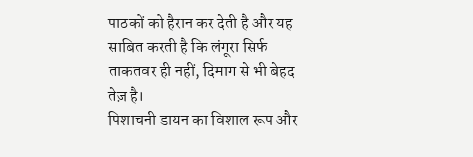पाठकों को हैरान कर देती है और यह साबित करती है कि लंगूरा सिर्फ ताकतवर ही नहीं, दिमाग से भी बेहद तेज़ है।
पिशाचनी डायन का विशाल रूप और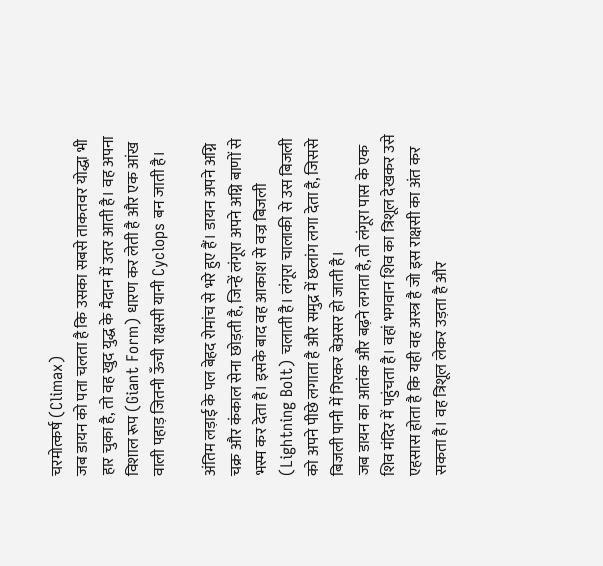चरमोत्कर्ष (Climax)
जब डायन को पता चलता है कि उसका सबसे ताकतवर योद्धा भी हार चुका है, तो वह खुद युद्ध के मैदान में उतर आती है। वह अपना विशाल रूप (Giant Form) धारण कर लेती है और एक आंख वाली पहाड़ जितनी ऊँची राक्षसी यानी Cyclops बन जाती है।

अंतिम लड़ाई के पल बेहद रोमांच से भरे हुए हैं। डायन अपने अग्नि चक्र और कंकाल सेना छोड़ती है, जिन्हें लंगूरा अपने अग्नि बाणों से भस्म कर देता है। इसके बाद वह आकाश से वज्र बिजली (Lightning Bolt) चलाती है। लंगूरा चालाकी से उस बिजली को अपने पीछे लगाता है और समुद्र में छलांग लगा देता है, जिससे बिजली पानी में गिरकर बेअसर हो जाती है।
जब डायन का आतंक और बढ़ने लगता है, तो लंगूरा पास के एक शिव मंदिर में पहुंचता है। वहां भगवान शिव का त्रिशूल देखकर उसे एहसास होता है कि यही वह अस्त्र है जो इस राक्षसी का अंत कर सकता है। वह त्रिशूल लेकर उड़ता है और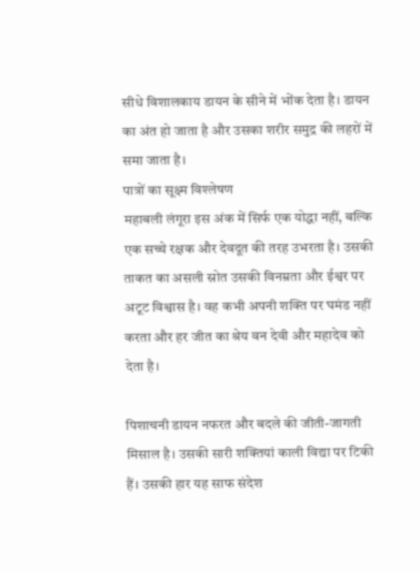सीधे विशालकाय डायन के सीने में भोंक देता है। डायन का अंत हो जाता है और उसका शरीर समुद्र की लहरों में समा जाता है।
पात्रों का सूक्ष्म विश्लेषण
महाबली लंगूरा इस अंक में सिर्फ एक योद्धा नहीं, बल्कि एक सच्चे रक्षक और देवदूत की तरह उभरता है। उसकी ताकत का असली स्रोत उसकी विनम्रता और ईश्वर पर अटूट विश्वास है। वह कभी अपनी शक्ति पर घमंड नहीं करता और हर जीत का श्रेय वन देवी और महादेव को देता है।

पिशाचनी डायन नफरत और बदले की जीती-जागती मिसाल है। उसकी सारी शक्तियां काली विद्या पर टिकी हैं। उसकी हार यह साफ संदेश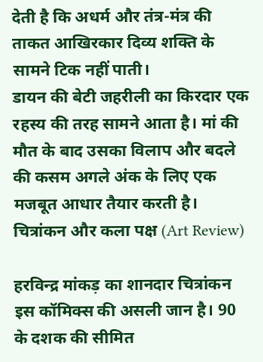देती है कि अधर्म और तंत्र-मंत्र की ताकत आखिरकार दिव्य शक्ति के सामने टिक नहीं पाती।
डायन की बेटी जहरीली का किरदार एक रहस्य की तरह सामने आता है। मां की मौत के बाद उसका विलाप और बदले की कसम अगले अंक के लिए एक मजबूत आधार तैयार करती है।
चित्रांकन और कला पक्ष (Art Review)

हरविन्द्र मांकड़ का शानदार चित्रांकन इस कॉमिक्स की असली जान है। 90 के दशक की सीमित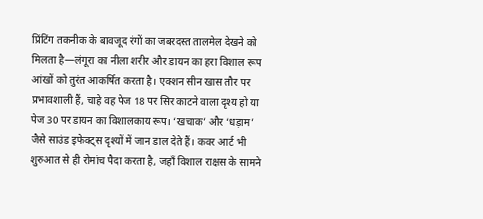प्रिंटिंग तकनीक के बावजूद रंगों का जबरदस्त तालमेल देखने को मिलता है—लंगूरा का नीला शरीर और डायन का हरा विशाल रूप आंखों को तुरंत आकर्षित करता है। एक्शन सीन खास तौर पर प्रभावशाली हैं, चाहे वह पेज 18 पर सिर काटने वाला दृश्य हो या पेज 30 पर डायन का विशालकाय रूप। ‘खचाक’ और ‘धड़ाम’ जैसे साउंड इफेक्ट्स दृश्यों में जान डाल देते हैं। कवर आर्ट भी शुरुआत से ही रोमांच पैदा करता है, जहाँ विशाल राक्षस के सामने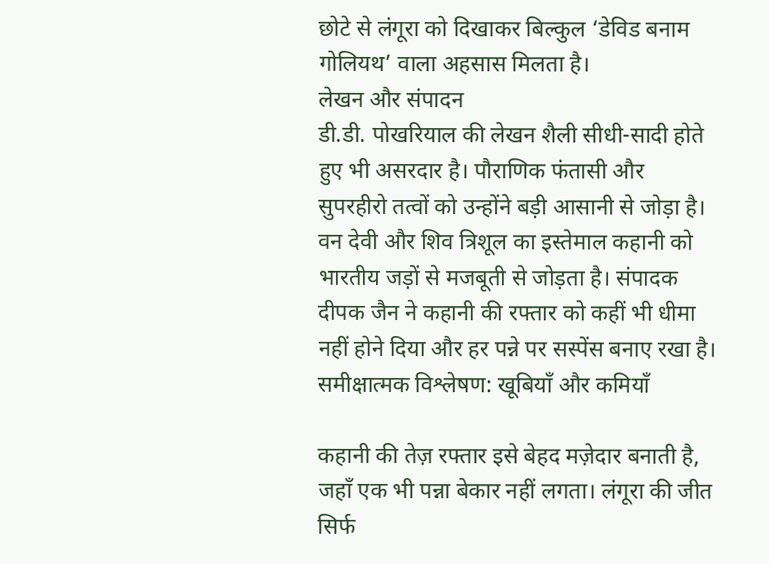छोटे से लंगूरा को दिखाकर बिल्कुल ‘डेविड बनाम गोलियथ’ वाला अहसास मिलता है।
लेखन और संपादन
डी.डी. पोखरियाल की लेखन शैली सीधी-सादी होते हुए भी असरदार है। पौराणिक फंतासी और सुपरहीरो तत्वों को उन्होंने बड़ी आसानी से जोड़ा है। वन देवी और शिव त्रिशूल का इस्तेमाल कहानी को भारतीय जड़ों से मजबूती से जोड़ता है। संपादक दीपक जैन ने कहानी की रफ्तार को कहीं भी धीमा नहीं होने दिया और हर पन्ने पर सस्पेंस बनाए रखा है।
समीक्षात्मक विश्लेषण: खूबियाँ और कमियाँ

कहानी की तेज़ रफ्तार इसे बेहद मज़ेदार बनाती है, जहाँ एक भी पन्ना बेकार नहीं लगता। लंगूरा की जीत सिर्फ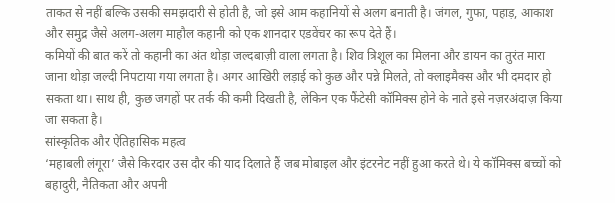ताकत से नहीं बल्कि उसकी समझदारी से होती है, जो इसे आम कहानियों से अलग बनाती है। जंगल, गुफा, पहाड़, आकाश और समुद्र जैसे अलग-अलग माहौल कहानी को एक शानदार एडवेंचर का रूप देते हैं।
कमियों की बात करें तो कहानी का अंत थोड़ा जल्दबाज़ी वाला लगता है। शिव त्रिशूल का मिलना और डायन का तुरंत मारा जाना थोड़ा जल्दी निपटाया गया लगता है। अगर आखिरी लड़ाई को कुछ और पन्ने मिलते, तो क्लाइमैक्स और भी दमदार हो सकता था। साथ ही, कुछ जगहों पर तर्क की कमी दिखती है, लेकिन एक फैंटेसी कॉमिक्स होने के नाते इसे नज़रअंदाज़ किया जा सकता है।
सांस्कृतिक और ऐतिहासिक महत्व
‘महाबली लंगूरा’ जैसे किरदार उस दौर की याद दिलाते हैं जब मोबाइल और इंटरनेट नहीं हुआ करते थे। ये कॉमिक्स बच्चों को बहादुरी, नैतिकता और अपनी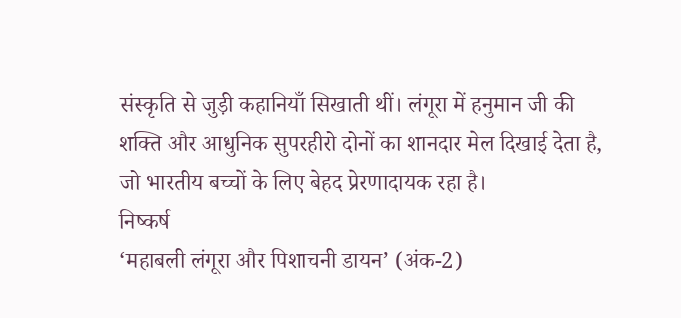संस्कृति से जुड़ी कहानियाँ सिखाती थीं। लंगूरा में हनुमान जी की शक्ति और आधुनिक सुपरहीरो दोनों का शानदार मेल दिखाई देता है, जो भारतीय बच्चों के लिए बेहद प्रेरणादायक रहा है।
निष्कर्ष
‘महाबली लंगूरा और पिशाचनी डायन’ (अंक-2)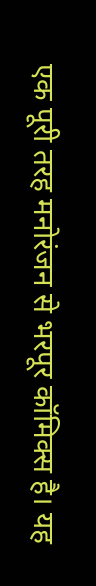एक पूरी तरह मनोरंजन से भरपूर कॉमिक्स है। यह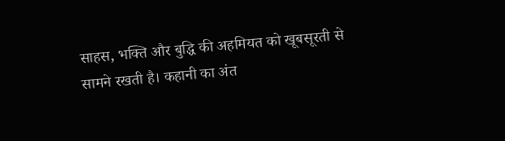साहस, भक्ति और बुद्धि की अहमियत को खूबसूरती से सामने रखती है। कहानी का अंत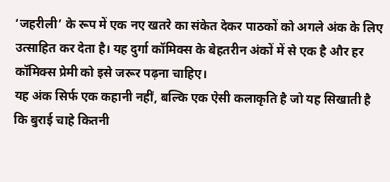‘जहरीली’ के रूप में एक नए खतरे का संकेत देकर पाठकों को अगले अंक के लिए उत्साहित कर देता है। यह दुर्गा कॉमिक्स के बेहतरीन अंकों में से एक है और हर कॉमिक्स प्रेमी को इसे जरूर पढ़ना चाहिए।
यह अंक सिर्फ एक कहानी नहीं, बल्कि एक ऐसी कलाकृति है जो यह सिखाती है कि बुराई चाहे कितनी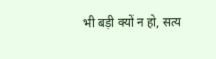भी बड़ी क्यों न हो, सत्य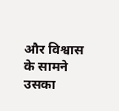और विश्वास के सामने उसका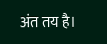अंत तय है।